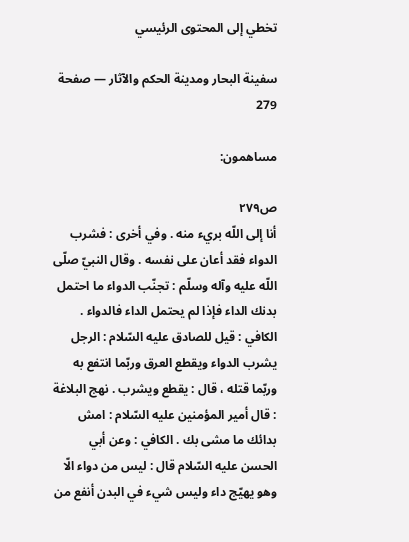تخطي إلى المحتوى الرئيسي

سفينة البحار ومدينة الحكم والآثار — صفحة 279

مساهمون:

ص٢٧٩
أنا إلى اللّه بريء منه . وفي أخرى : فشرب الدواء فقد أعان على نفسه . وقال النبيّ صلّى اللّه عليه وآله وسلّم : تجنّب الدواء ما احتمل بدنك الداء فإذا لم يحتمل الداء فالدواء . الكافي : قيل للصادق عليه السّلام : الرجل يشرب الدواء ويقطع العرق وربّما انتفع به وربّما قتله ، قال : يقطع ويشرب . نهج البلاغة : قال أمير المؤمنين عليه السّلام : امش بدائك ما مشى بك . الكافي : وعن أبي الحسن عليه السّلام قال : ليس من دواء الّا وهو يهيّج داء وليس شيء في البدن أنفع من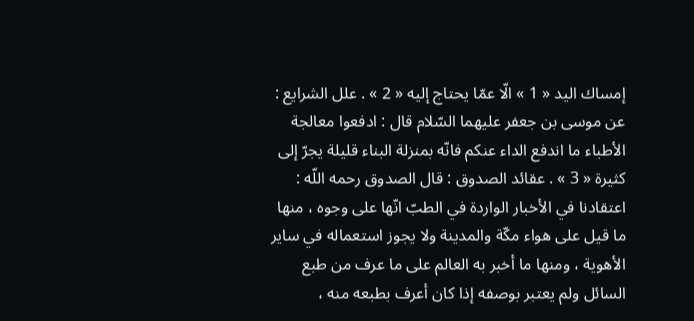إمساك اليد « 1 » الّا عمّا يحتاج إليه « 2 » . علل الشرايع : عن موسى بن جعفر عليهما السّلام قال : ادفعوا معالجة الأطباء ما اندفع الداء عنكم فانّه بمنزلة البناء قليلة يجرّ إلى كثيرة « 3 » . عقائد الصدوق : قال الصدوق رحمه اللّه : اعتقادنا في الأخبار الواردة في الطبّ انّها على وجوه ، منها ما قيل على هواء مكّة والمدينة ولا يجوز استعماله في ساير الأهوية ، ومنها ما أخبر به العالم على ما عرف من طبع السائل ولم يعتبر بوصفه إذا كان أعرف بطبعه منه ،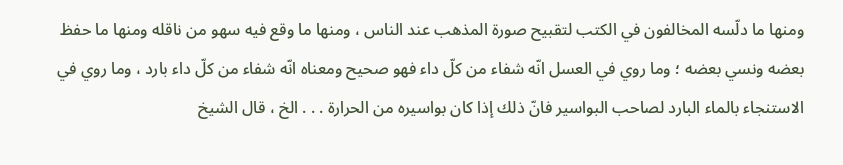ومنها ما دلّسه المخالفون في الكتب لتقبيح صورة المذهب عند الناس ، ومنها ما وقع فيه سهو من ناقله ومنها ما حفظ بعضه ونسي بعضه ؛ وما روي في العسل انّه شفاء من كلّ داء فهو صحيح ومعناه انّه شفاء من كلّ داء بارد ، وما روي في الاستنجاء بالماء البارد لصاحب البواسير فانّ ذلك إذا كان بواسيره من الحرارة . . . الخ ، قال الشيخ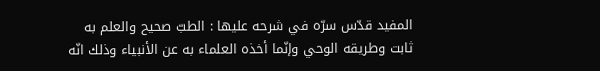المفيد قدّس سرّه في شرحه عليها : الطبّ صحيح والعلم به ثابت وطريقه الوحي وإنّما أخذه العلماء به عن الأنبياء وذلك انّه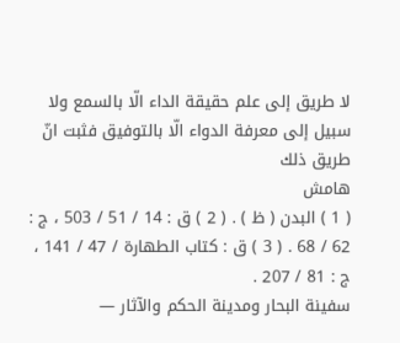لا طريق إلى علم حقيقة الداء الّا بالسمع ولا سبيل إلى معرفة الدواء الّا بالتوفيق فثبت انّ طريق ذلك
هامش
( 1 ) البدن ( ظ ) . ( 2 ) ق : 14 / 51 / 503 ، ج : 62 / 68 . ( 3 ) ق : كتاب الطهارة / 47 / 141 ، ج : 81 / 207 .
سفينة البحار ومدينة الحكم والآثار —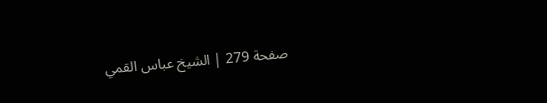صفحة 279 | الشيخ عباس القمي